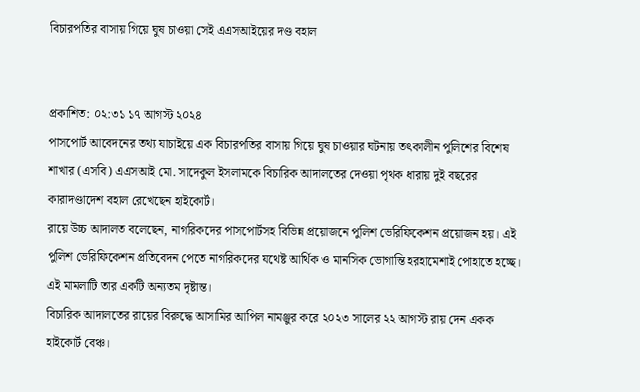বিচারপতির বাসায় গিয়ে ঘুষ চাওয়া সেই এএসআইয়ের দণ্ড বহাল


প্রকাশিত: ০২:৩১ ১৭ আগস্ট ২০২৪
পাসপোর্ট আবেদনের তথ্য যাচাইয়ে এক বিচারপতির বাসায় গিয়ে ঘুষ চাওয়ার ঘটনায় তৎকালীন পুলিশের বিশেষ শাখার (এসবি) এএসআই মো. সাদেকুল ইসলামকে বিচারিক আদালতের দেওয়া পৃথক ধারায় দুই বছরের কারাদণ্ডাদেশ বহাল রেখেছেন হাইকোর্ট।
রায়ে উচ্চ আদালত বলেছেন, নাগরিকদের পাসপোর্টসহ বিভিন্ন প্রয়োজনে পুলিশ ভেরিফিকেশন প্রয়োজন হয়। এই পুলিশ ভেরিফিকেশন প্রতিবেদন পেতে নাগরিকদের যথেষ্ট আর্থিক ও মানসিক ভোগান্তি হরহামেশাই পোহাতে হচ্ছে। এই মামলাটি তার একটি অন্যতম দৃষ্টান্ত।
বিচারিক আদালতের রায়ের বিরুদ্ধে আসামির আপিল নামঞ্জুর করে ২০২৩ সালের ২২ আগস্ট রায় দেন একক হাইকোর্ট বেঞ্চ।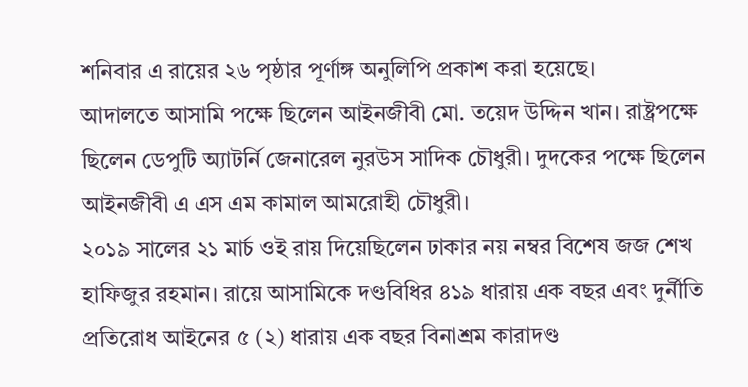শনিবার এ রায়ের ২৬ পৃষ্ঠার পূর্ণাঙ্গ অনুলিপি প্রকাশ করা হয়েছে।
আদালতে আসামি পক্ষে ছিলেন আইনজীবী মো. তয়েদ উদ্দিন খান। রাষ্ট্রপক্ষে ছিলেন ডেপুটি অ্যাটর্নি জেনারেল নুরউস সাদিক চৌধুরী। দুদকের পক্ষে ছিলেন আইনজীবী এ এস এম কামাল আমরোহী চৌধুরী।
২০১৯ সালের ২১ মার্চ ওই রায় দিয়েছিলেন ঢাকার নয় নম্বর বিশেষ জজ শেখ হাফিজুর রহমান। রায়ে আসামিকে দণ্ডবিধির ৪১৯ ধারায় এক বছর এবং দুর্নীতি প্রতিরোধ আইনের ৫ (২) ধারায় এক বছর বিনাশ্রম কারাদণ্ড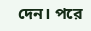দেন। পরে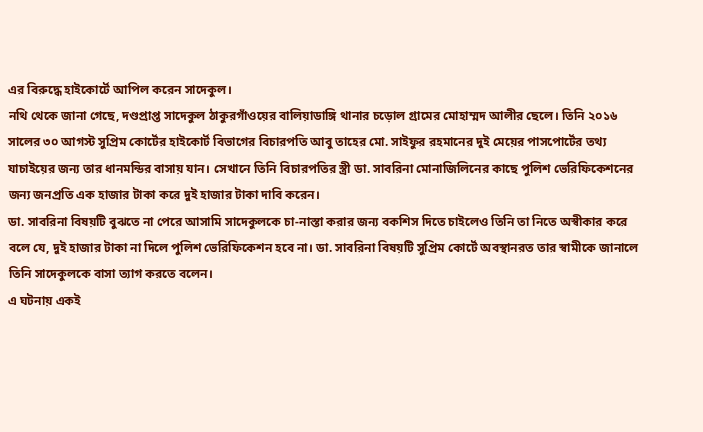এর বিরুদ্ধে হাইকোর্টে আপিল করেন সাদেকুল।
নথি থেকে জানা গেছে, দণ্ডপ্রাপ্ত সাদেকুল ঠাকুরগাঁওয়ের বালিয়াডাঙ্গি থানার চড়োল গ্রামের মোহাম্মদ আলীর ছেলে। তিনি ২০১৬ সালের ৩০ আগস্ট সুপ্রিম কোর্টের হাইকোর্ট বিভাগের বিচারপতি আবু তাহের মো. সাইফুর রহমানের দুই মেয়ের পাসপোর্টের তথ্য যাচাইয়ের জন্য তার ধানমন্ডির বাসায় যান। সেখানে তিনি বিচারপতির স্ত্রী ডা. সাবরিনা মোনাজিলিনের কাছে পুলিশ ভেরিফিকেশনের জন্য জনপ্রতি এক হাজার টাকা করে দুই হাজার টাকা দাবি করেন।
ডা. সাবরিনা বিষয়টি বুঝতে না পেরে আসামি সাদেকুলকে চা-নাস্তা করার জন্য বকশিস দিতে চাইলেও তিনি তা নিতে অস্বীকার করে বলে যে, দুই হাজার টাকা না দিলে পুলিশ ভেরিফিকেশন হবে না। ডা. সাবরিনা বিষয়টি সুপ্রিম কোর্টে অবস্থানরত তার স্বামীকে জানালে তিনি সাদেকুলকে বাসা ত্যাগ করতে বলেন।
এ ঘটনায় একই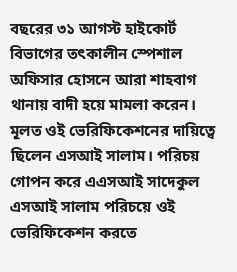বছরের ৩১ আগস্ট হাইকোর্ট বিভাগের তৎকালীন স্পেশাল অফিসার হোসনে আরা শাহবাগ থানায় বাদী হয়ে মামলা করেন।
মূলত ওই ভেরিফিকেশনের দায়িত্বে ছিলেন এসআই সালাম। পরিচয় গোপন করে এএসআই সাদেকুল এসআই সালাম পরিচয়ে ওই ভেরিফিকেশন করতে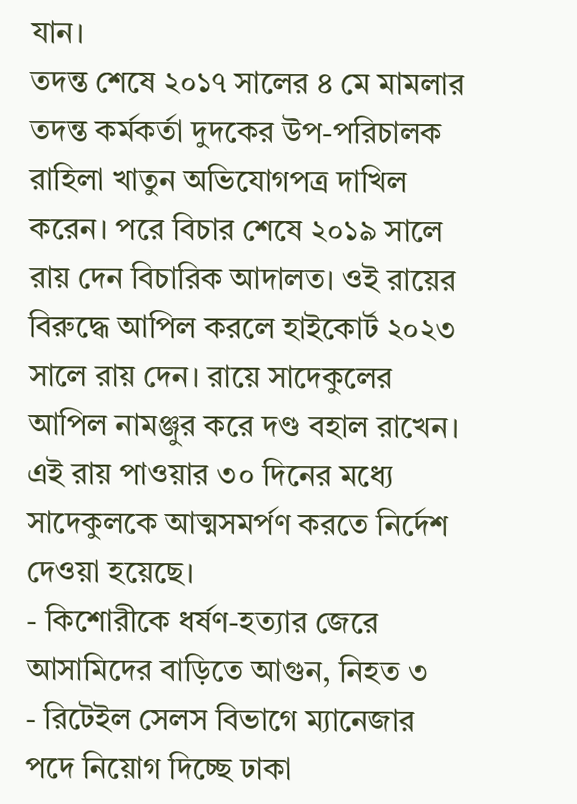যান।
তদন্ত শেষে ২০১৭ সালের ৪ মে মামলার তদন্ত কর্মকর্তা দুদকের উপ-পরিচালক রাহিলা খাতুন অভিযোগপত্র দাখিল করেন। পরে বিচার শেষে ২০১৯ সালে রায় দেন বিচারিক আদালত। ওই রায়ের বিরুদ্ধে আপিল করলে হাইকোর্ট ২০২৩ সালে রায় দেন। রায়ে সাদেকুলের আপিল নামঞ্জুর করে দণ্ড বহাল রাখেন। এই রায় পাওয়ার ৩০ দিনের মধ্যে সাদেকুলকে আত্মসমর্পণ করতে নির্দেশ দেওয়া হয়েছে।
- কিশোরীকে ধর্ষণ-হত্যার জেরে আসামিদের বাড়িতে আগুন, নিহত ৩
- রিটেইল সেলস বিভাগে ম্যানেজার পদে নিয়োগ দিচ্ছে ঢাকা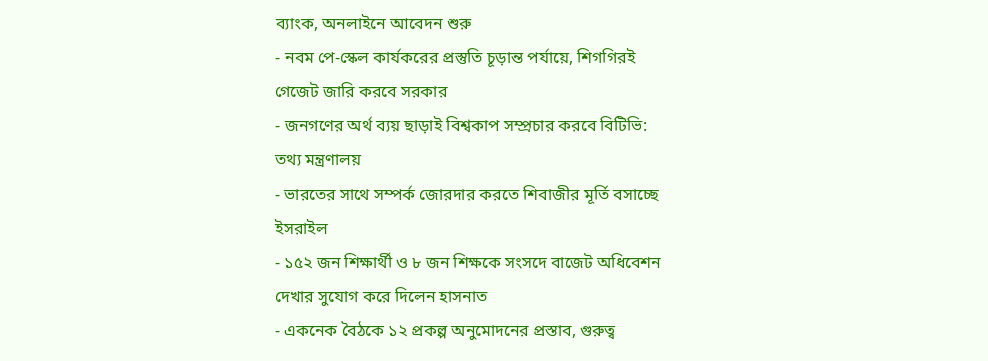ব্যাংক, অনলাইনে আবেদন শুরু
- নবম পে-স্কেল কার্যকরের প্রস্তুতি চূড়ান্ত পর্যায়ে, শিগগিরই গেজেট জারি করবে সরকার
- জনগণের অর্থ ব্যয় ছাড়াই বিশ্বকাপ সম্প্রচার করবে বিটিভি: তথ্য মন্ত্রণালয়
- ভারতের সাথে সম্পর্ক জোরদার করতে শিবাজীর মূর্তি বসাচ্ছে ইসরাইল
- ১৫২ জন শিক্ষার্থী ও ৮ জন শিক্ষকে সংসদে বাজেট অধিবেশন দেখার সুযোগ করে দিলেন হাসনাত
- একনেক বৈঠকে ১২ প্রকল্প অনুমোদনের প্রস্তাব, গুরুত্ব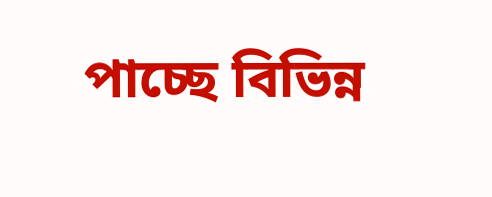পাচ্ছে বিভিন্ন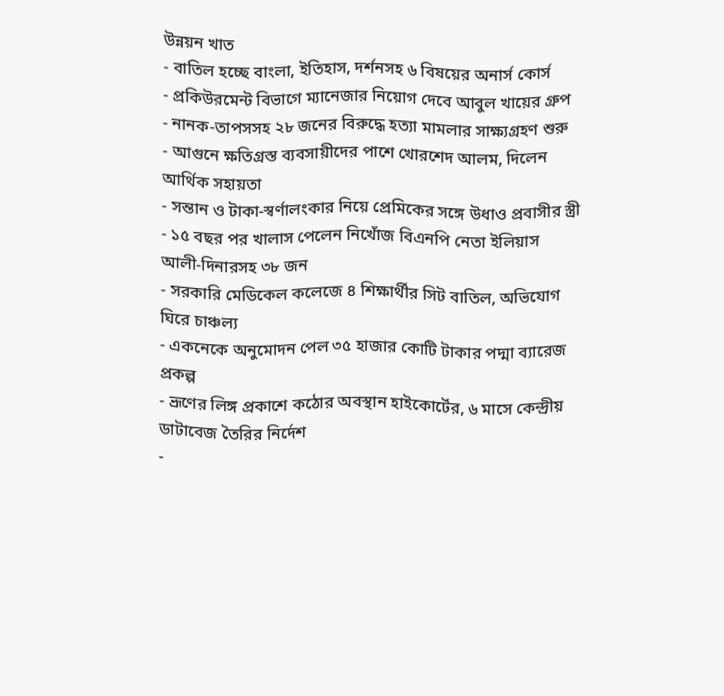উন্নয়ন খাত
- বাতিল হচ্ছে বাংলা, ইতিহাস, দর্শনসহ ৬ বিষয়ের অনার্স কোর্স
- প্রকিউরমেন্ট বিভাগে ম্যানেজার নিয়োগ দেবে আবুল খায়ের গ্রুপ
- নানক-তাপসসহ ২৮ জনের বিরুদ্ধে হত্যা মামলার সাক্ষ্যগ্রহণ শুরু
- আগুনে ক্ষতিগ্রস্ত ব্যবসায়ীদের পাশে খোরশেদ আলম, দিলেন আর্থিক সহায়তা
- সন্তান ও টাকা-স্বর্ণালংকার নিয়ে প্রেমিকের সঙ্গে উধাও প্রবাসীর স্ত্রী
- ১৫ বছর পর খালাস পেলেন নিখোঁজ বিএনপি নেতা ইলিয়াস আলী-দিনারসহ ৩৮ জন
- সরকারি মেডিকেল কলেজে ৪ শিক্ষার্থীর সিট বাতিল, অভিযোগ ঘিরে চাঞ্চল্য
- একনেকে অনুমোদন পেল ৩৫ হাজার কোটি টাকার পদ্মা ব্যারেজ প্রকল্প
- ভ্রূণের লিঙ্গ প্রকাশে কঠোর অবস্থান হাইকোর্টের, ৬ মাসে কেন্দ্রীয় ডাটাবেজ তৈরির নির্দেশ
-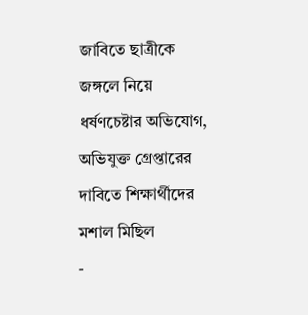জাবিতে ছাত্রীকে জঙ্গলে নিয়ে ধর্ষণচেষ্টার অভিযোগ, অভিযুক্ত গ্রেপ্তারের দাবিতে শিক্ষার্থীদের মশাল মিছিল
-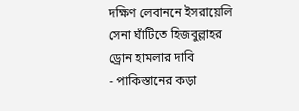দক্ষিণ লেবাননে ইসরায়েলি সেনা ঘাঁটিতে হিজবুল্লাহর ড্রোন হামলার দাবি
- পাকিস্তানের কড়া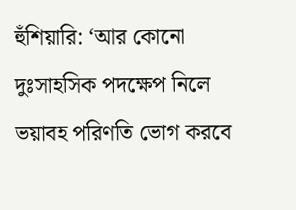হুঁশিয়ারি: ‘আর কোনো দুঃসাহসিক পদক্ষেপ নিলে ভয়াবহ পরিণতি ভোগ করবে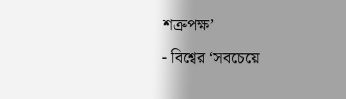শত্রুপক্ষ’
- বিশ্বের ‘সবচেয়ে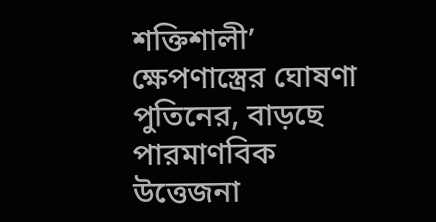শক্তিশালী’ ক্ষেপণাস্ত্রের ঘোষণা পুতিনের, বাড়ছে পারমাণবিক উত্তেজনা